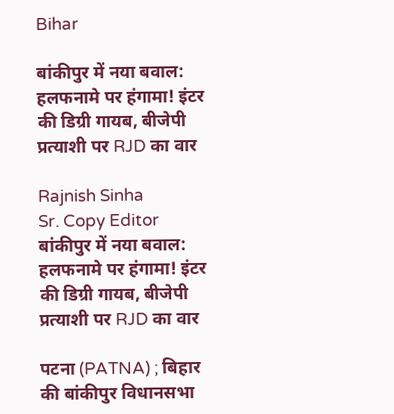Bihar

बांकीपुर में नया बवाल: हलफनामे पर हंगामा! इंटर की डिग्री गायब, बीजेपी प्रत्याशी पर RJD का वार

Rajnish Sinha
Sr. Copy Editor
बांकीपुर में नया बवाल: हलफनामे पर हंगामा! इंटर की डिग्री गायब, बीजेपी प्रत्याशी पर RJD का वार

पटना (PATNA) ; बिहार की बांकीपुर विधानसभा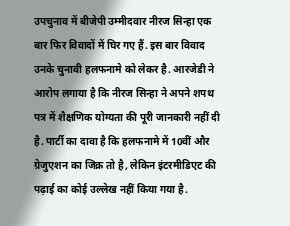उपचुनाव में बीजेपी उम्मीदवार नीरज सिन्हा एक बार फिर विवादों में घिर गए हैं. इस बार विवाद उनके चुनावी हलफनामे को लेकर है. आरजेडी ने आरोप लगाया है कि नीरज सिन्हा ने अपने शपथ पत्र में शैक्षणिक योग्यता की पूरी जानकारी नहीं दी है. पार्टी का दावा है कि हलफनामे में 10वीं और ग्रेजुएशन का जिक्र तो है, लेकिन इंटरमीडिएट की पढ़ाई का कोई उल्लेख नहीं किया गया है.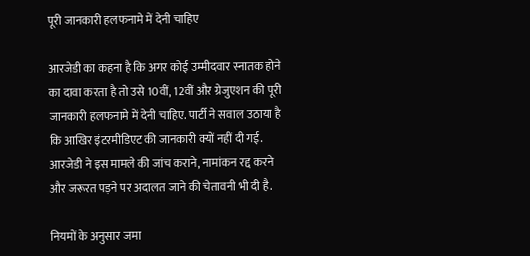पूरी जानकारी हलफनामे में देनी चाहिए

आरजेडी का कहना है कि अगर कोई उम्मीदवार स्नातक होने का दावा करता है तो उसे 10वीं, 12वीं और ग्रेजुएशन की पूरी जानकारी हलफनामे में देनी चाहिए. पार्टी ने सवाल उठाया है कि आखिर इंटरमीडिएट की जानकारी क्यों नहीं दी गई. आरजेडी ने इस मामले की जांच कराने, नामांकन रद्द करने और जरूरत पड़ने पर अदालत जाने की चेतावनी भी दी है.

नियमों के अनुसार जमा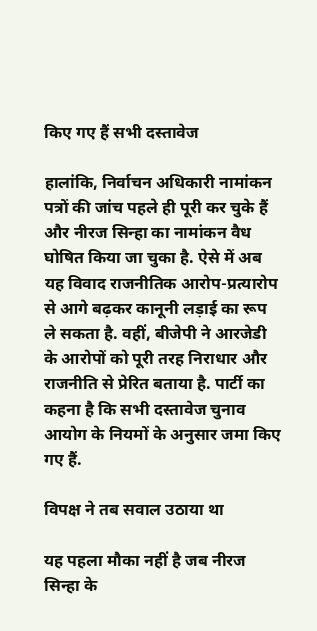किए गए हैं सभी दस्तावेज

हालांकि, निर्वाचन अधिकारी नामांकन पत्रों की जांच पहले ही पूरी कर चुके हैं और नीरज सिन्हा का नामांकन वैध घोषित किया जा चुका है. ऐसे में अब यह विवाद राजनीतिक आरोप-प्रत्यारोप से आगे बढ़कर कानूनी लड़ाई का रूप ले सकता है. वहीं, बीजेपी ने आरजेडी के आरोपों को पूरी तरह निराधार और राजनीति से प्रेरित बताया है. पार्टी का कहना है कि सभी दस्तावेज चुनाव आयोग के नियमों के अनुसार जमा किए गए हैं.

विपक्ष ने तब सवाल उठाया था

यह पहला मौका नहीं है जब नीरज सिन्हा के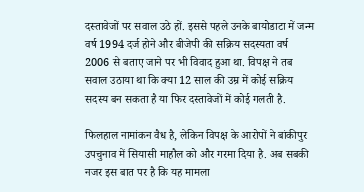दस्तावेजों पर सवाल उठे हों. इससे पहले उनके बायोडाटा में जन्म वर्ष 1994 दर्ज होने और बीजेपी की सक्रिय सदस्यता वर्ष 2006 से बताए जाने पर भी विवाद हुआ था. विपक्ष ने तब सवाल उठाया था कि क्या 12 साल की उम्र में कोई सक्रिय सदस्य बन सकता है या फिर दस्तावेजों में कोई गलती है.

फिलहाल नामांकन वैध है, लेकिन विपक्ष के आरोपों ने बांकीपुर उपचुनाव में सियासी माहौल को और गरमा दिया है. अब सबकी नजर इस बात पर है कि यह मामला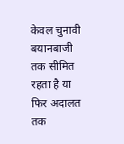केवल चुनावी बयानबाजी तक सीमित रहता है या फिर अदालत तक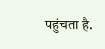पहुंचता है.